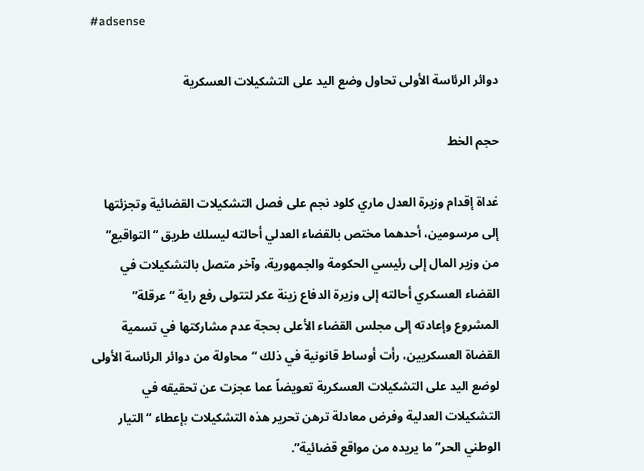#adsense

دوائر الرئاسة الأولى تحاول وضع اليد على التشكيلات العسكرية

حجم الخط

غداة إقدام وزيرة العدل ماري كلود نجم على فصل التشكيلات القضائية وتجزئتها إلى مرسومين، أحدهما مختص بالقضاء العدلي أحالته ليسلك طريق “التواقيع” من وزير المال إلى رئيسي الحكومة والجمهورية، وآخر متصل بالتشكيلات في القضاء العسكري أحالته إلى وزيرة الدفاع زينة عكر لتتولى رفع راية “عرقلة” المشروع وإعادته إلى مجلس القضاء الأعلى بحجة عدم مشاركتها في تسمية القضاة العسكريين، رأت أوساط قانونية في ذلك “محاولة من دوائر الرئاسة الأولى لوضع اليد على التشكيلات العسكرية تعويضاً عما عجزت عن تحقيقه في التشكيلات العدلية وفرض معادلة ترهن تحرير هذه التشكيلات بإعطاء “التيار الوطني الحر” ما يريده من مواقع قضائية”.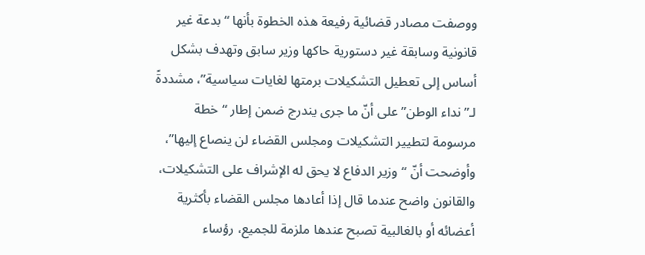ووصفت مصادر قضائية رفيعة هذه الخطوة بأنها “بدعة غير قانونية وسابقة غير دستورية حاكها وزير سابق وتهدف بشكل أساس إلى تعطيل التشكيلات برمتها لغايات سياسية”، مشددةً لـ”نداء الوطن” على أنّ ما جرى يندرج ضمن إطار “خطة مرسومة لتطيير التشكيلات ومجلس القضاء لن ينصاع إليها”، وأوضحت أنّ “وزير الدفاع لا يحق له الإشراف على التشكيلات، والقانون واضح عندما قال إذا أعادها مجلس القضاء بأكثرية أعضائه أو بالغالبية تصبح عندها ملزمة للجميع، رؤساء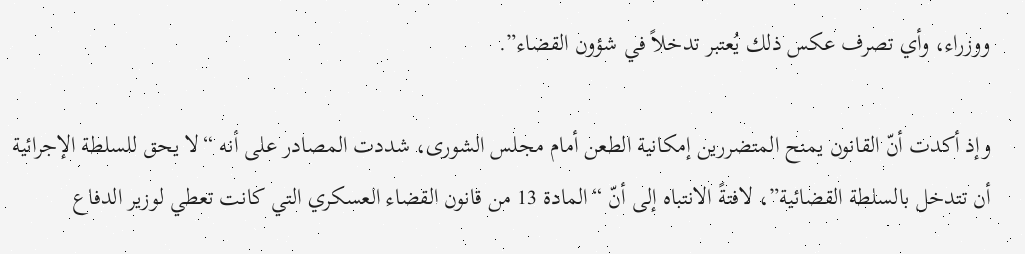ووزراء، وأي تصرف عكس ذلك يُعتبر تدخلاً في شؤون القضاء”.

وإذ أكدت أنّ القانون يمنح المتضررين إمكانية الطعن أمام مجلس الشورى، شددت المصادر على أنه “لا يحق للسلطة الإجرائية أن تتدخل بالسلطة القضائية”، لافتةً الانتباه إلى أنّ “المادة 13 من قانون القضاء العسكري التي كانت تعطي لوزير الدفاع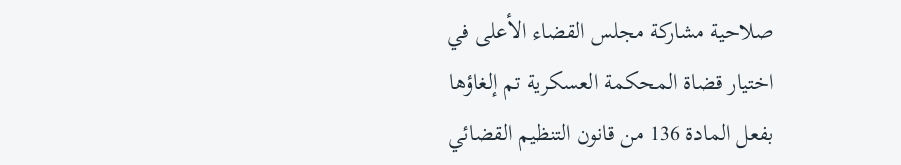صلاحية مشاركة مجلس القضاء الأعلى في اختيار قضاة المحكمة العسكرية تم إلغاؤها بفعل المادة 136 من قانون التنظيم القضائي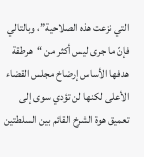التي نزعت هذه الصلاحية”، وبالتالي فإنّ ما جرى ليس أكثر من “هرطقة هدفها الأساس إرضاخ مجلس القضاء الأعلى لكنها لن تؤدي سوى إلى تعميق هوة الشرخ القائم بين السلطتين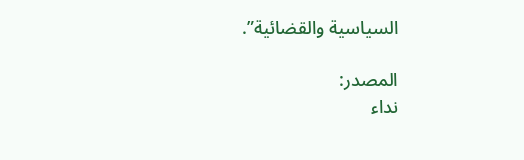السياسية والقضائية”.

المصدر:
نداء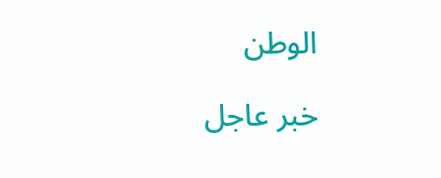الوطن

خبر عاجل